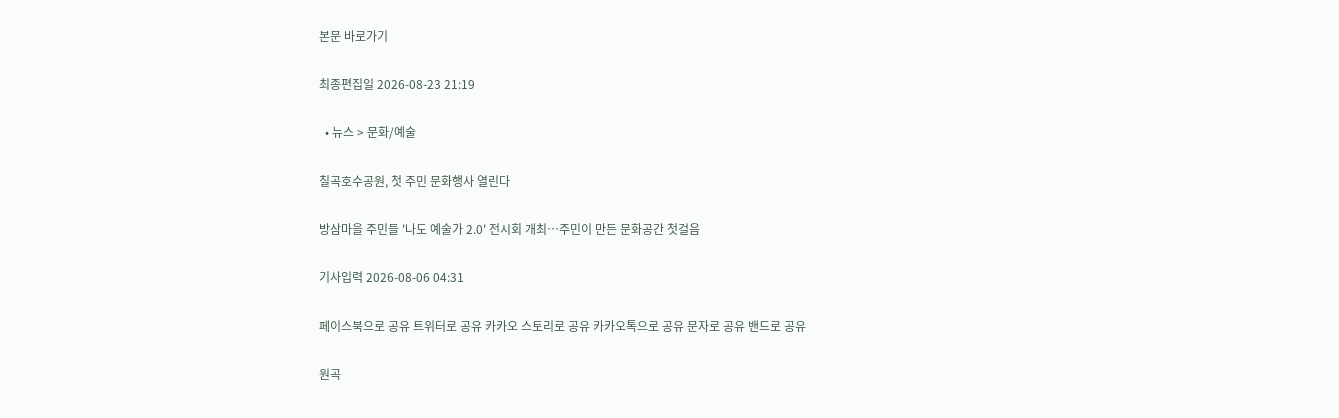본문 바로가기

최종편집일 2026-08-23 21:19

  • 뉴스 > 문화/예술

칠곡호수공원, 첫 주민 문화행사 열린다

방삼마을 주민들 '나도 예술가 2.0' 전시회 개최…주민이 만든 문화공간 첫걸음

기사입력 2026-08-06 04:31

페이스북으로 공유 트위터로 공유 카카오 스토리로 공유 카카오톡으로 공유 문자로 공유 밴드로 공유

원곡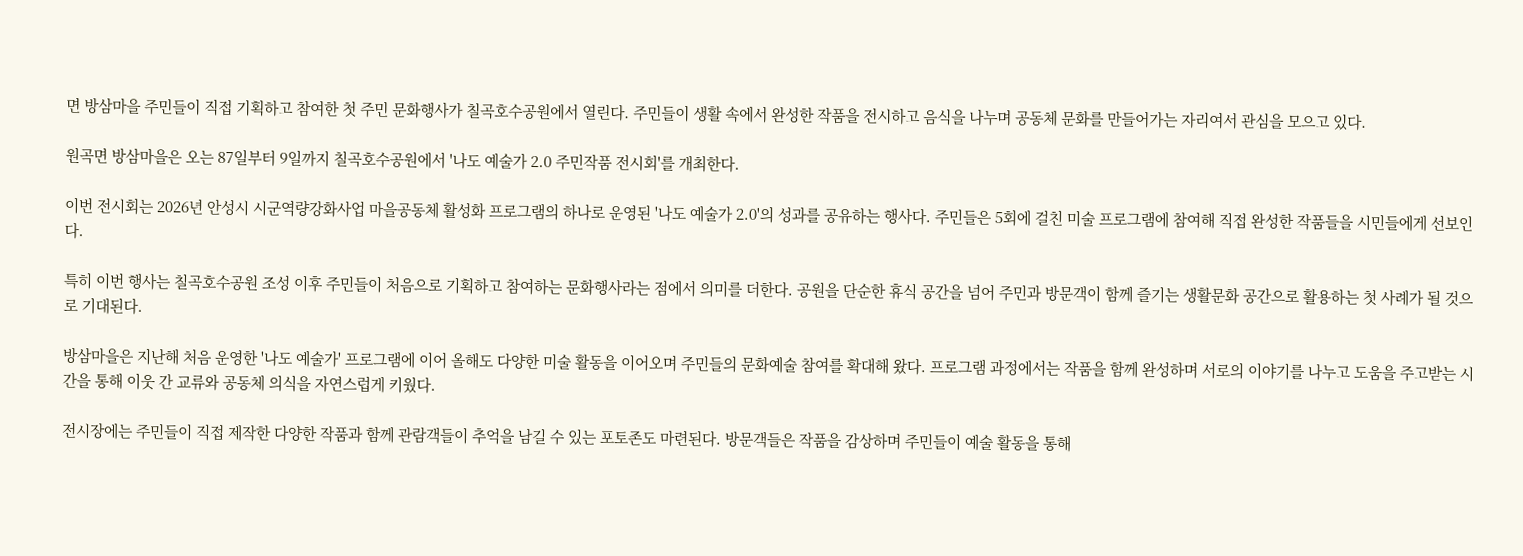면 방삼마을 주민들이 직접 기획하고 참여한 첫 주민 문화행사가 칠곡호수공원에서 열린다. 주민들이 생활 속에서 완성한 작품을 전시하고 음식을 나누며 공동체 문화를 만들어가는 자리여서 관심을 모으고 있다.

원곡면 방삼마을은 오는 87일부터 9일까지 칠곡호수공원에서 '나도 예술가 2.0 주민작품 전시회'를 개최한다.

이번 전시회는 2026년 안성시 시군역량강화사업 마을공동체 활성화 프로그램의 하나로 운영된 '나도 예술가 2.0'의 성과를 공유하는 행사다. 주민들은 5회에 걸친 미술 프로그램에 참여해 직접 완성한 작품들을 시민들에게 선보인다.

특히 이번 행사는 칠곡호수공원 조성 이후 주민들이 처음으로 기획하고 참여하는 문화행사라는 점에서 의미를 더한다. 공원을 단순한 휴식 공간을 넘어 주민과 방문객이 함께 즐기는 생활문화 공간으로 활용하는 첫 사례가 될 것으로 기대된다.

방삼마을은 지난해 처음 운영한 '나도 예술가' 프로그램에 이어 올해도 다양한 미술 활동을 이어오며 주민들의 문화예술 참여를 확대해 왔다. 프로그램 과정에서는 작품을 함께 완성하며 서로의 이야기를 나누고 도움을 주고받는 시간을 통해 이웃 간 교류와 공동체 의식을 자연스럽게 키웠다.

전시장에는 주민들이 직접 제작한 다양한 작품과 함께 관람객들이 추억을 남길 수 있는 포토존도 마련된다. 방문객들은 작품을 감상하며 주민들이 예술 활동을 통해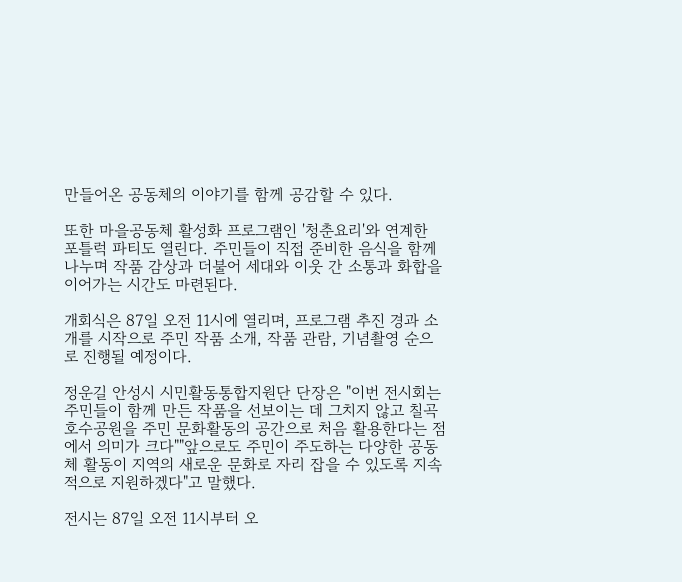만들어온 공동체의 이야기를 함께 공감할 수 있다.

또한 마을공동체 활성화 프로그램인 '청춘요리'와 연계한 포틀럭 파티도 열린다. 주민들이 직접 준비한 음식을 함께 나누며 작품 감상과 더불어 세대와 이웃 간 소통과 화합을 이어가는 시간도 마련된다.

개회식은 87일 오전 11시에 열리며, 프로그램 추진 경과 소개를 시작으로 주민 작품 소개, 작품 관람, 기념촬영 순으로 진행될 예정이다.

정운길 안성시 시민활동통합지원단 단장은 "이번 전시회는 주민들이 함께 만든 작품을 선보이는 데 그치지 않고 칠곡호수공원을 주민 문화활동의 공간으로 처음 활용한다는 점에서 의미가 크다""앞으로도 주민이 주도하는 다양한 공동체 활동이 지역의 새로운 문화로 자리 잡을 수 있도록 지속적으로 지원하겠다"고 말했다.

전시는 87일 오전 11시부터 오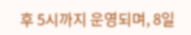후 5시까지 운영되며, 8일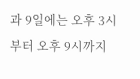과 9일에는 오후 3시부터 오후 9시까지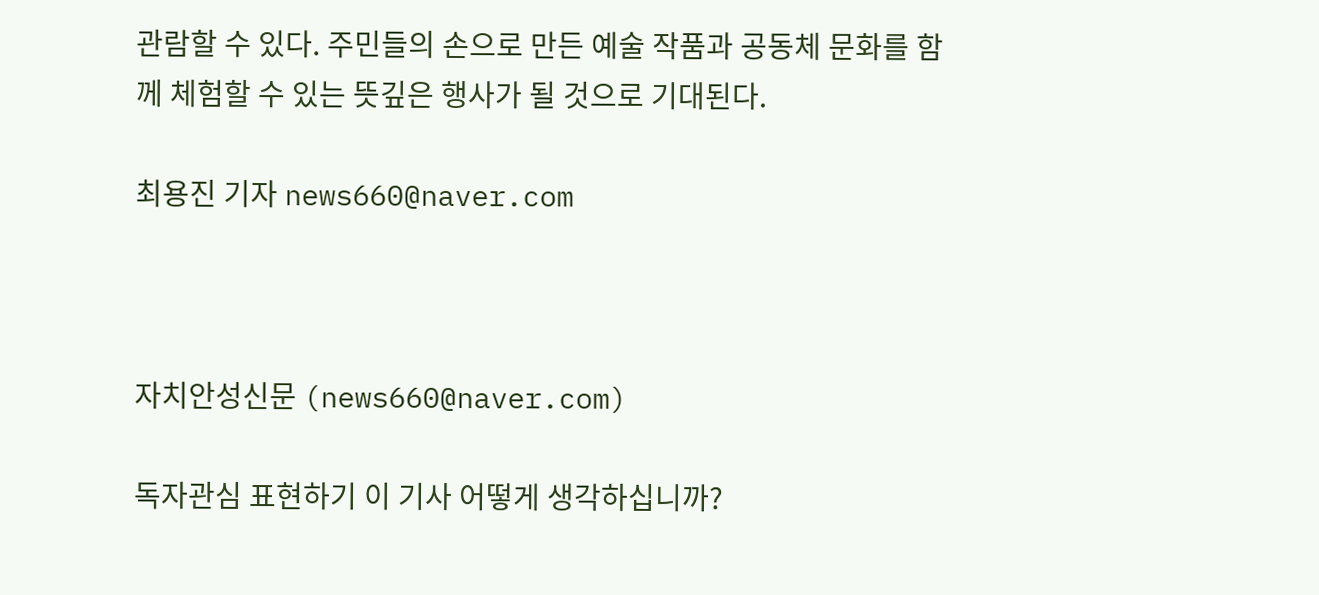관람할 수 있다. 주민들의 손으로 만든 예술 작품과 공동체 문화를 함께 체험할 수 있는 뜻깊은 행사가 될 것으로 기대된다.

최용진 기자 news660@naver.com



자치안성신문 (news660@naver.com)

독자관심 표현하기 이 기사 어떻게 생각하십니까?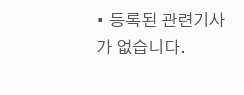• 등록된 관련기사가 없습니다.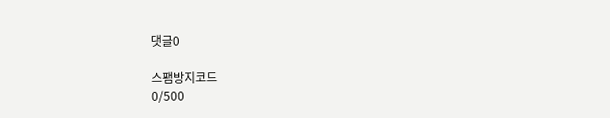댓글0

스팸방지코드
0/500